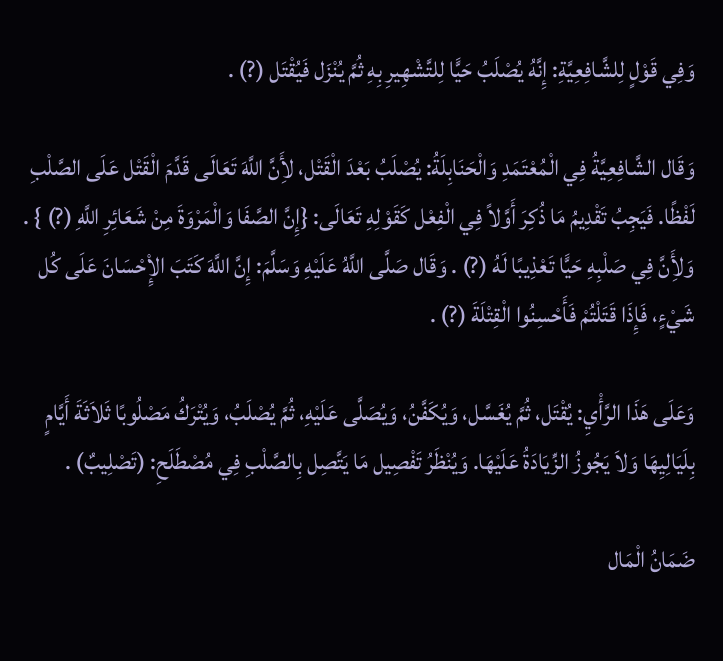وَفِي قَوْلٍ لِلشَّافِعِيَّةِ: إِنَّهُ يُصْلَبُ حَيًّا لِلتَّشْهِيرِ بِهِ ثُمَّ يُنْزَل فَيُقْتَل (?) .

وَقَال الشَّافِعِيَّةُ فِي الْمُعْتَمَدِ وَالْحَنَابِلَةُ: يُصْلَبُ بَعْدَ الْقَتْل، لأَِنَّ اللَّهَ تَعَالَى قَدَّمَ الْقَتْل عَلَى الصَّلْبِ لَفْظًا. فَيَجِبُ تَقْدِيمُ مَا ذُكِرَ أَوَّلاً فِي الْفِعْل كَقَوْلِهِ تَعَالَى: {إِنَّ الصَّفَا وَالْمَرْوَةَ مِنْ شَعَائِرِ اللَّهِ (?) } . وَلأَِنَّ فِي صَلْبِهِ حَيًّا تَعْذِيبًا لَهُ (?) . وَقَال صَلَّى اللَّهُ عَلَيْهِ وَسَلَّمَ: إِنَّ اللَّهَ كَتَبَ الإِْحْسَانَ عَلَى كُل شَيْءٍ، فَإِذَا قَتَلْتُمْ فَأَحْسِنُوا الْقِتْلَةَ (?) .

وَعَلَى هَذَا الرَّأْيِ: يُقْتَل، ثُمَّ يُغَسَّل، وَيُكَفَّنُ، وَيُصَلَّى عَلَيْهِ، ثُمَّ يُصْلَبُ، وَيُتْرَكُ مَصْلُوبًا ثَلاَثَةَ أَيَّامٍ بِلَيَالِيِهَا وَلاَ يَجُوزُ الزِّيَادَةُ عَلَيْهَا. وَيُنْظَرُ تَفْصِيل مَا يَتَّصِل بِالصَّلْبِ فِي مُصْطَلَحِ: (تَصْلِيبٌ) .

ضَمَانُ الْمَال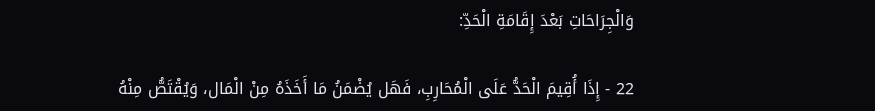وَالْجِرَاحَاتِ بَعْدَ إِقَامَةِ الْحَدِّ:

22 - إِذَا أُقِيمَ الْحَدُّ عَلَى الْمُحَارِبِ، فَهَل يُضْمَنُ مَا أَخَذَهُ مِنْ الْمَال، وَيُقْتَصُّ مِنْهُ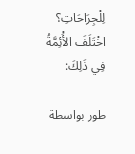لِلْجِرَاحَاتِ؟ اخْتَلَفَ الأَْئِمَّةُ فِي ذَلِكَ:

طور بواسطة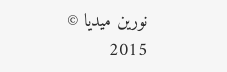نورين ميديا © 2015